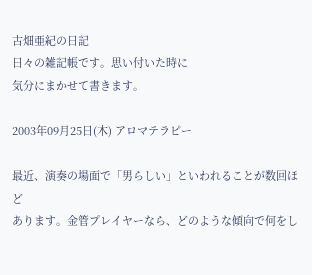古畑亜紀の日記
日々の雑記帳です。思い付いた時に
気分にまかせて書きます。

2003年09月25日(木) アロマテラピー

最近、演奏の場面で「男らしい」といわれることが数回ほど
あります。金管プレイヤーなら、どのような傾向で何をし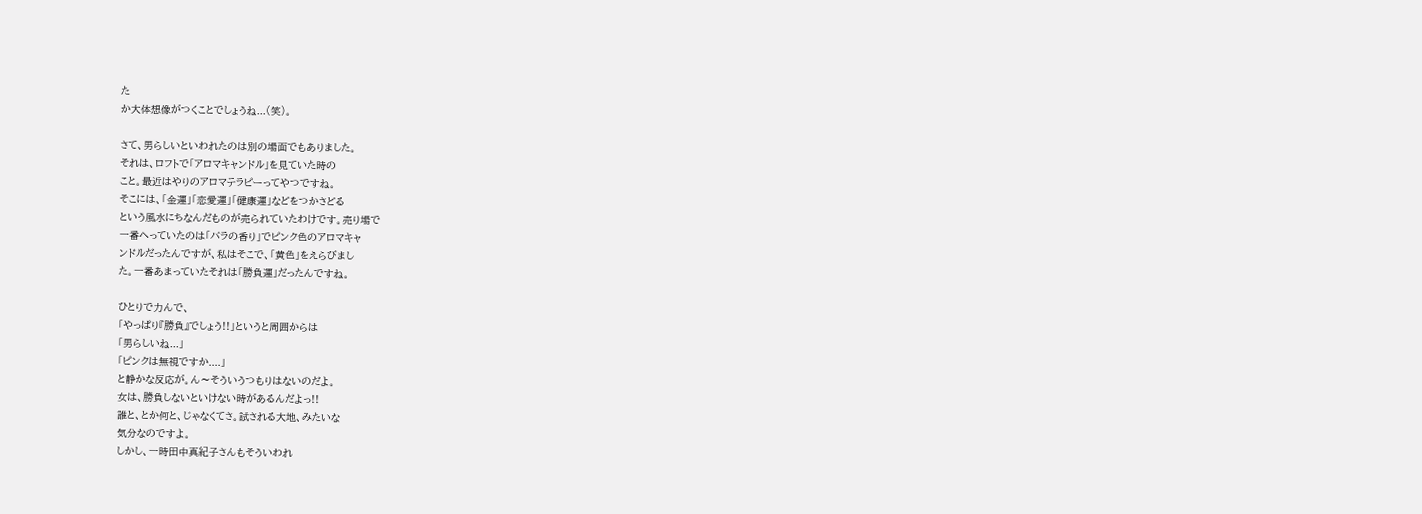た
か大体想像がつくことでしょうね...(笑)。

さて、男らしいといわれたのは別の場面でもありました。
それは、ロフトで「アロマキャンドル」を見ていた時の
こと。最近はやりのアロマテラピーってやつですね。
そこには、「金運」「恋愛運」「健康運」などをつかさどる
という風水にちなんだものが売られていたわけです。売り場で
一番へっていたのは「バラの香り」でピンク色のアロマキャ
ンドルだったんですが、私はそこで、「黄色」をえらびまし
た。一番あまっていたそれは「勝負運」だったんですね。

ひとりで力んで、
「やっぱり『勝負』でしょう!!」というと周囲からは
「男らしいね...」
「ピンクは無視ですか....」
と静かな反応が。ん〜そういうつもりはないのだよ。
女は、勝負しないといけない時があるんだよっ!!
誰と、とか何と、じゃなくてさ。試される大地、みたいな
気分なのですよ。
しかし、一時田中真紀子さんもそういわれ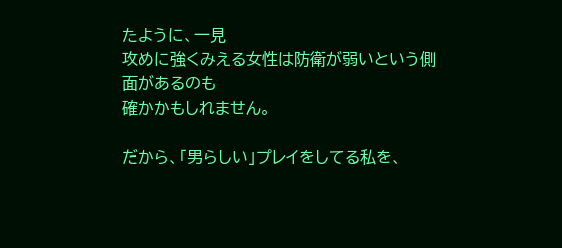たように、一見
攻めに強くみえる女性は防衛が弱いという側面があるのも
確かかもしれません。

だから、「男らしい」プレイをしてる私を、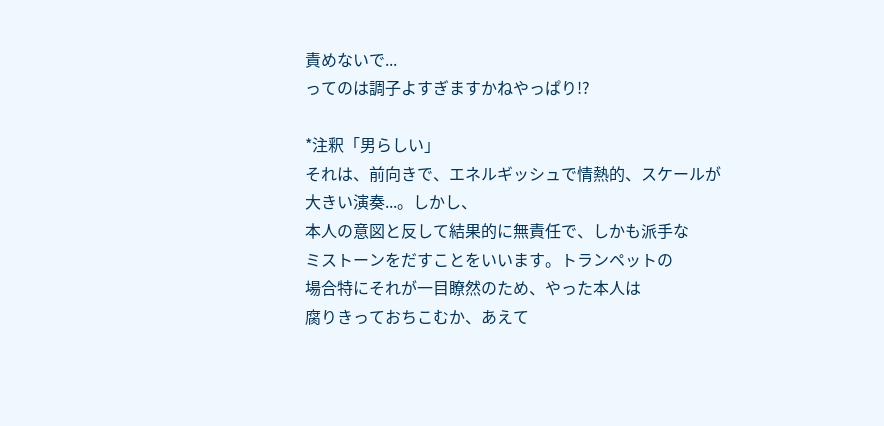責めないで...
ってのは調子よすぎますかねやっぱり!?

*注釈「男らしい」
それは、前向きで、エネルギッシュで情熱的、スケールが
大きい演奏...。しかし、
本人の意図と反して結果的に無責任で、しかも派手な
ミストーンをだすことをいいます。トランペットの
場合特にそれが一目瞭然のため、やった本人は
腐りきっておちこむか、あえて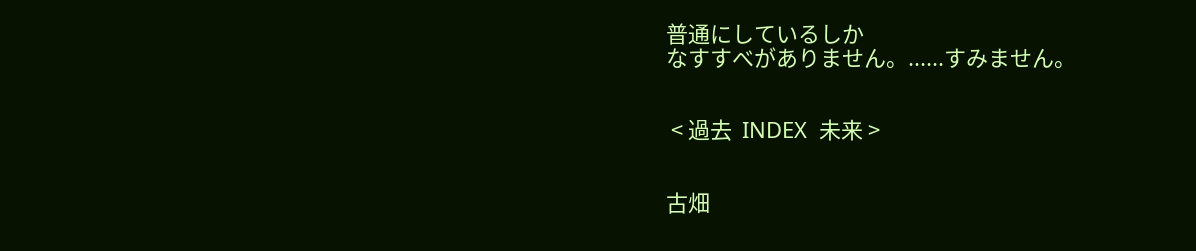普通にしているしか
なすすべがありません。......すみません。


 < 過去  INDEX  未来 >


古畑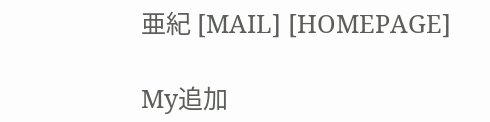亜紀 [MAIL] [HOMEPAGE]

My追加